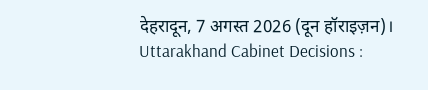देहरादून, 7 अगस्त 2026 (दून हॉराइज़न)।
Uttarakhand Cabinet Decisions :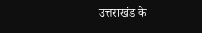उत्तराखंड के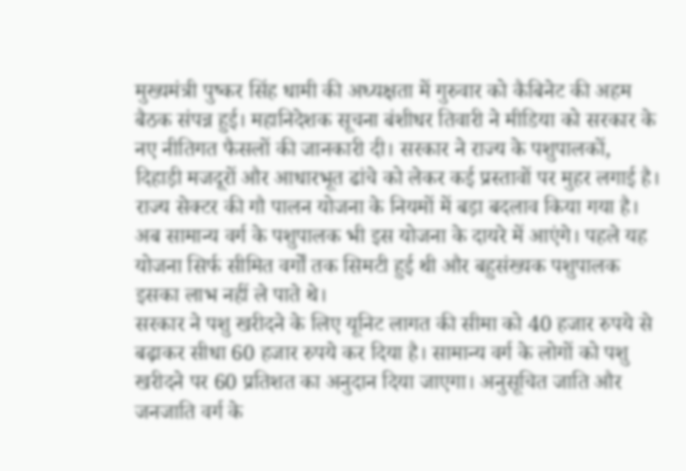मुख्यमंत्री पुष्कर सिंह धामी की अध्यक्षता में गुरुवार को कैबिनेट की अहम बैठक संपन्न हुई। महानिदेशक सूचना बंशीधर तिवारी ने मीडिया को सरकार के नए नीतिगत फैसलों की जानकारी दी। सरकार ने राज्य के पशुपालकों, दिहाड़ी मजदूरों और आधारभूत ढांचे को लेकर कई प्रस्तावों पर मुहर लगाई है।
राज्य सेक्टर की गौ पालन योजना के नियमों में बड़ा बदलाव किया गया है। अब सामान्य वर्ग के पशुपालक भी इस योजना के दायरे में आएंगे। पहले यह योजना सिर्फ सीमित वर्गों तक सिमटी हुई थी और बहुसंख्यक पशुपालक इसका लाभ नहीं ले पाते थे।
सरकार ने पशु खरीदने के लिए यूनिट लागत की सीमा को 40 हजार रुपये से बढ़ाकर सीधा 60 हजार रुपये कर दिया है। सामान्य वर्ग के लोगों को पशु खरीदने पर 60 प्रतिशत का अनुदान दिया जाएगा। अनुसूचित जाति और जनजाति वर्ग के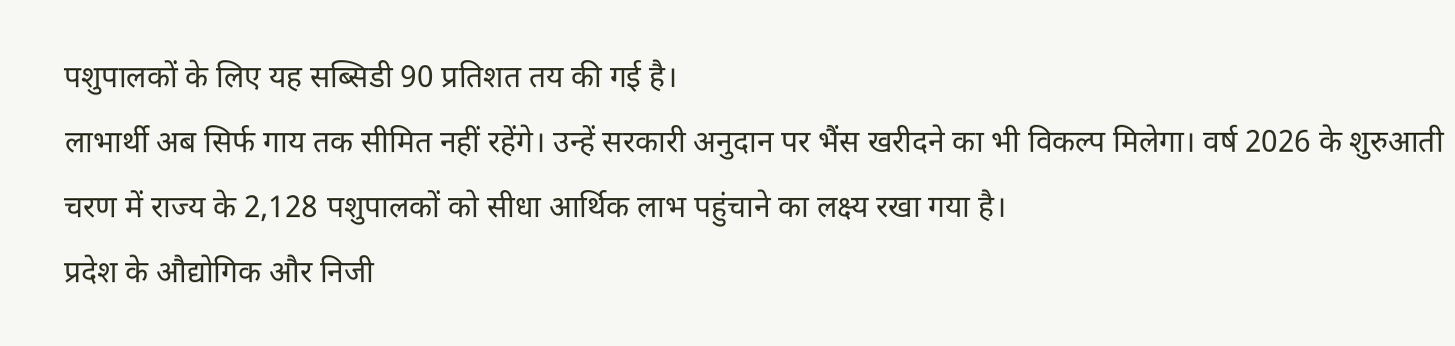पशुपालकों के लिए यह सब्सिडी 90 प्रतिशत तय की गई है।
लाभार्थी अब सिर्फ गाय तक सीमित नहीं रहेंगे। उन्हें सरकारी अनुदान पर भैंस खरीदने का भी विकल्प मिलेगा। वर्ष 2026 के शुरुआती चरण में राज्य के 2,128 पशुपालकों को सीधा आर्थिक लाभ पहुंचाने का लक्ष्य रखा गया है।
प्रदेश के औद्योगिक और निजी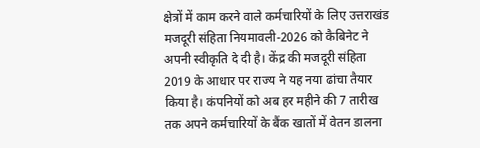क्षेत्रों में काम करने वाले कर्मचारियों के लिए उत्तराखंड मजदूरी संहिता नियमावली-2026 को कैबिनेट ने अपनी स्वीकृति दे दी है। केंद्र की मजदूरी संहिता 2019 के आधार पर राज्य ने यह नया ढांचा तैयार किया है। कंपनियों को अब हर महीने की 7 तारीख तक अपने कर्मचारियों के बैंक खातों में वेतन डालना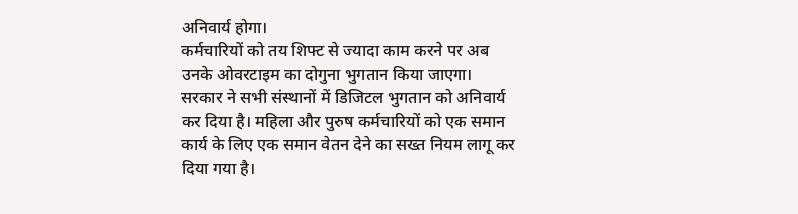अनिवार्य होगा।
कर्मचारियों को तय शिफ्ट से ज्यादा काम करने पर अब उनके ओवरटाइम का दोगुना भुगतान किया जाएगा। सरकार ने सभी संस्थानों में डिजिटल भुगतान को अनिवार्य कर दिया है। महिला और पुरुष कर्मचारियों को एक समान कार्य के लिए एक समान वेतन देने का सख्त नियम लागू कर दिया गया है।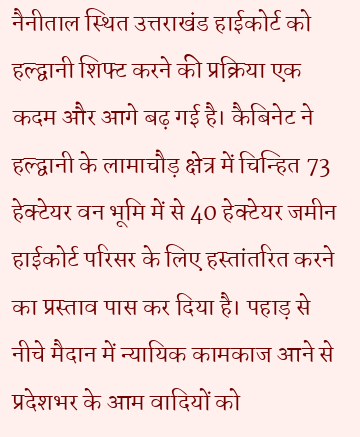नैनीताल स्थित उत्तराखंड हाईकोर्ट को हल्द्वानी शिफ्ट करने की प्रक्रिया एक कदम और आगे बढ़ गई है। कैबिनेट ने हल्द्वानी के लामाचौड़ क्षेत्र में चिन्हित 73 हेक्टेयर वन भूमि में से 40 हेक्टेयर जमीन हाईकोर्ट परिसर के लिए हस्तांतरित करने का प्रस्ताव पास कर दिया है। पहाड़ से नीचे मैदान में न्यायिक कामकाज आने से प्रदेशभर के आम वादियों को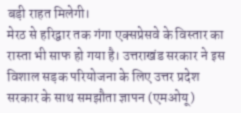बड़ी राहत मिलेगी।
मेरठ से हरिद्वार तक गंगा एक्सप्रेसवे के विस्तार का रास्ता भी साफ हो गया है। उत्तराखंड सरकार ने इस विशाल सड़क परियोजना के लिए उत्तर प्रदेश सरकार के साथ समझौता ज्ञापन (एमओयू)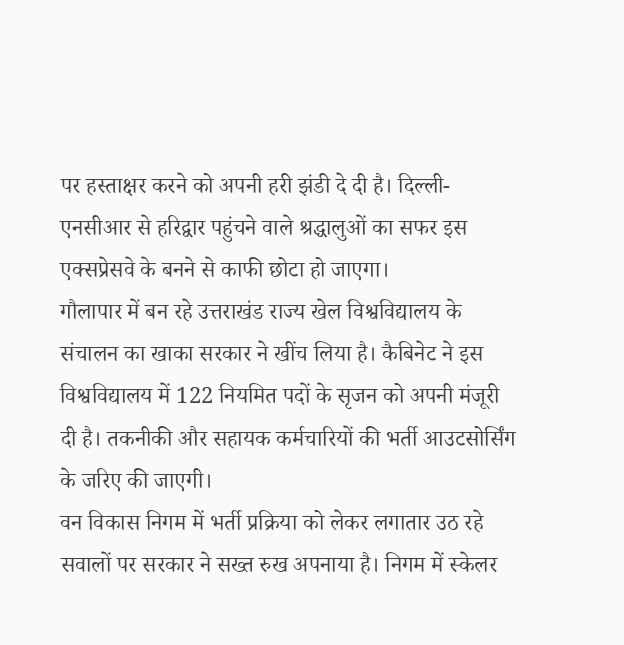पर हस्ताक्षर करने को अपनी हरी झंडी दे दी है। दिल्ली-एनसीआर से हरिद्वार पहुंचने वाले श्रद्धालुओं का सफर इस एक्सप्रेसवे के बनने से काफी छोटा हो जाएगा।
गौलापार में बन रहे उत्तराखंड राज्य खेल विश्वविद्यालय के संचालन का खाका सरकार ने खींच लिया है। कैबिनेट ने इस विश्वविद्यालय में 122 नियमित पदों के सृजन को अपनी मंजूरी दी है। तकनीकी और सहायक कर्मचारियों की भर्ती आउटसोर्सिंग के जरिए की जाएगी।
वन विकास निगम में भर्ती प्रक्रिया को लेकर लगातार उठ रहे सवालों पर सरकार ने सख्त रुख अपनाया है। निगम में स्केलर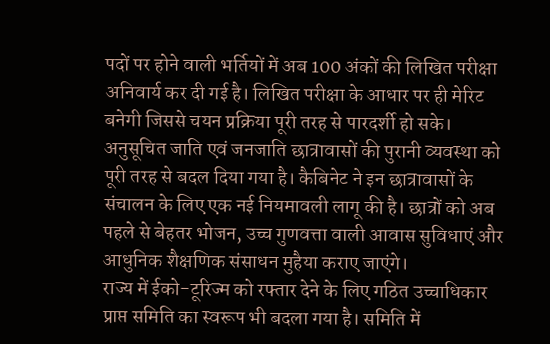पदों पर होने वाली भर्तियों में अब 100 अंकों की लिखित परीक्षा अनिवार्य कर दी गई है। लिखित परीक्षा के आधार पर ही मेरिट बनेगी जिससे चयन प्रक्रिया पूरी तरह से पारदर्शी हो सके।
अनुसूचित जाति एवं जनजाति छात्रावासों की पुरानी व्यवस्था को पूरी तरह से बदल दिया गया है। कैबिनेट ने इन छात्रावासों के संचालन के लिए एक नई नियमावली लागू की है। छात्रों को अब पहले से बेहतर भोजन, उच्च गुणवत्ता वाली आवास सुविधाएं और आधुनिक शैक्षणिक संसाधन मुहैया कराए जाएंगे।
राज्य में ईको-टूरिज्म को रफ्तार देने के लिए गठित उच्चाधिकार प्राप्त समिति का स्वरूप भी बदला गया है। समिति में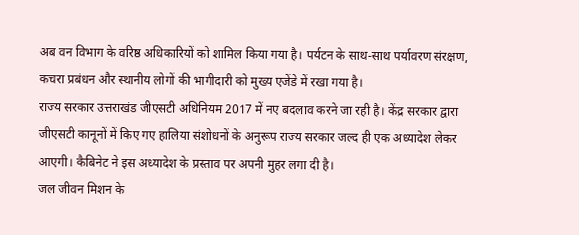अब वन विभाग के वरिष्ठ अधिकारियों को शामिल किया गया है। पर्यटन के साथ-साथ पर्यावरण संरक्षण, कचरा प्रबंधन और स्थानीय लोगों की भागीदारी को मुख्य एजेंडे में रखा गया है।
राज्य सरकार उत्तराखंड जीएसटी अधिनियम 2017 में नए बदलाव करने जा रही है। केंद्र सरकार द्वारा जीएसटी कानूनों में किए गए हालिया संशोधनों के अनुरूप राज्य सरकार जल्द ही एक अध्यादेश लेकर आएगी। कैबिनेट ने इस अध्यादेश के प्रस्ताव पर अपनी मुहर लगा दी है।
जल जीवन मिशन के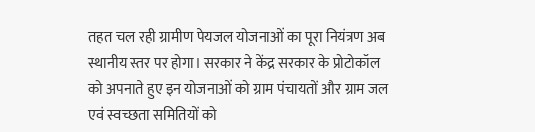तहत चल रही ग्रामीण पेयजल योजनाओं का पूरा नियंत्रण अब स्थानीय स्तर पर होगा। सरकार ने केंद्र सरकार के प्रोटोकॉल को अपनाते हुए इन योजनाओं को ग्राम पंचायतों और ग्राम जल एवं स्वच्छता समितियों को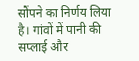सौंपने का निर्णय लिया है। गांवों में पानी की सप्लाई और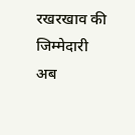रखरखाव की जिम्मेदारी अब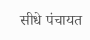सीधे पंचायत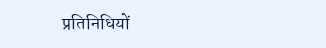प्रतिनिधियों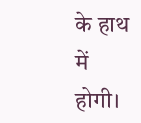के हाथ में होगी।